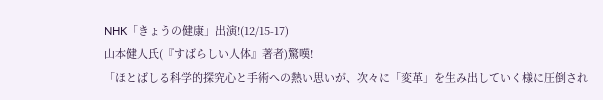NHK「きょうの健康」出演!(12/15-17)
山本健人氏(『すばらしい人体』著者)驚嘆!
「ほとばしる科学的探究心と手術への熱い思いが、次々に「変革」を生み出していく様に圧倒され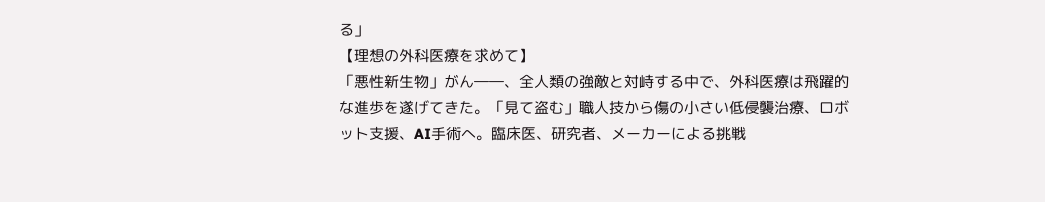る」
【理想の外科医療を求めて】
「悪性新生物」がん――、全人類の強敵と対峙する中で、外科医療は飛躍的な進歩を遂げてきた。「見て盗む」職人技から傷の小さい低侵襲治療、ロボット支援、AI手術へ。臨床医、研究者、メーカーによる挑戦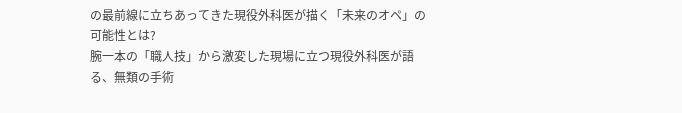の最前線に立ちあってきた現役外科医が描く「未来のオペ」の可能性とは?
腕一本の「職人技」から激変した現場に立つ現役外科医が語る、無類の手術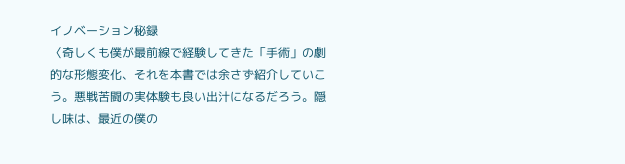イノベーション秘録
〈奇しくも僕が最前線で経験してきた「手術」の劇的な形態変化、それを本書では余さず紹介していこう。悪戦苦闘の実体験も良い出汁になるだろう。隠し味は、最近の僕の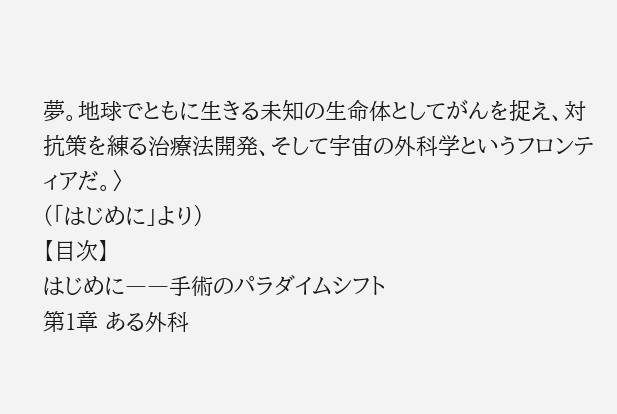夢。地球でともに生きる未知の生命体としてがんを捉え、対抗策を練る治療法開発、そして宇宙の外科学というフロンティアだ。〉
(「はじめに」より)
【目次】
はじめに――手術のパラダイムシフト
第1章 ある外科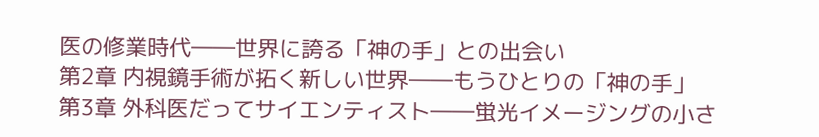医の修業時代――世界に誇る「神の手」との出会い
第2章 内視鏡手術が拓く新しい世界――もうひとりの「神の手」
第3章 外科医だってサイエンティスト――蛍光イメージングの小さ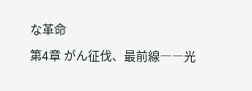な革命
第4章 がん征伐、最前線――光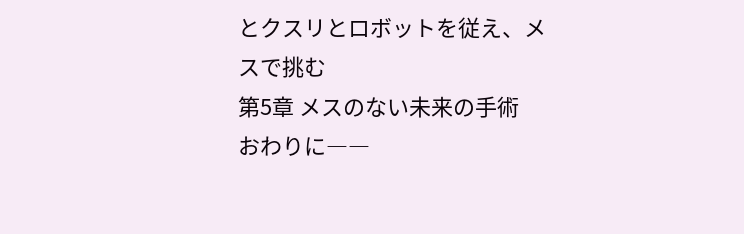とクスリとロボットを従え、メスで挑む
第5章 メスのない未来の手術
おわりに――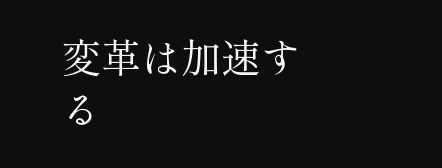変革は加速する